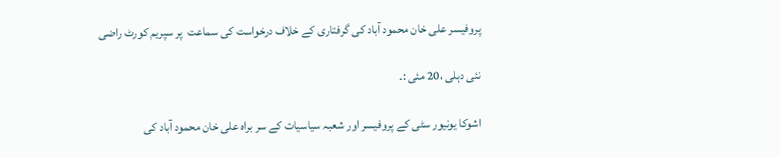پروفیسر علی خان محمود آباد کی گرفتاری کے خلاف درخواست کی سماعت  پر سپریم کورٹ راضی

نئی دہلی ،20 مئی :۔

اشوکا یونیور سٹی کے پروفیسر اور شعبہ سیاسیات کے سر براہ علی خان محمود آباد کی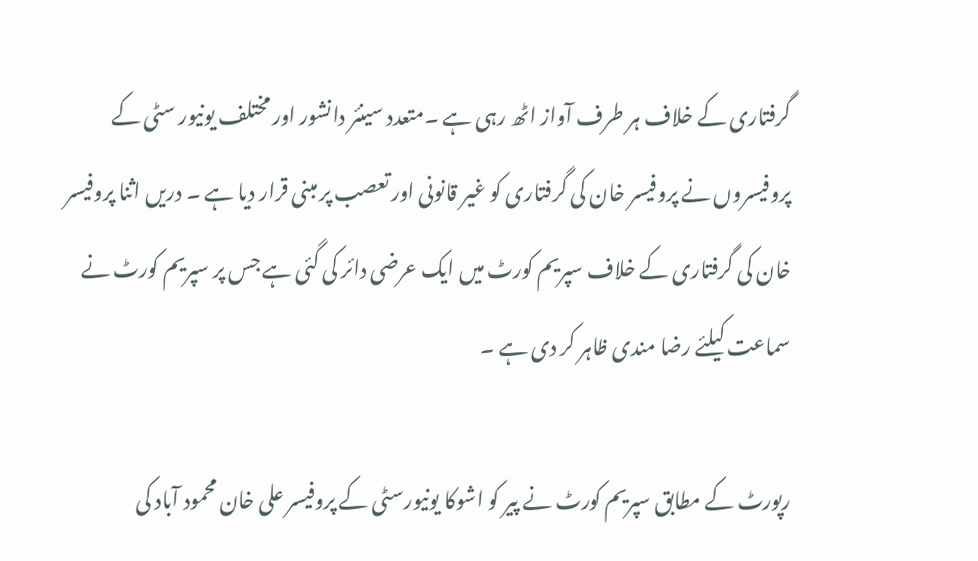گرفتاری کے خلاف ہر طرف آواز اٹھ رہی ہے ۔متعدد سینئر دانشور اور مختلف یونیور سٹی کے پروفیسروں نے پروفیسر خان کی گرفتاری کو غیر قانونی اور تعصب پر مبنی قرار دیا ہے ۔ دریں اثنا پروفیسر خان کی گرفتاری کے خلاف سپریم کورٹ میں ایک عرضی دائر کی گئی ہے جس پر سپریم کورٹ نے سماعت کیلئے رضا مندی ظاہر کر دی ہے ۔

رپورٹ کے مطابق سپریم کورٹ نے پیر کو اشوکا یونیورسٹی کے پروفیسر علی خان محمود آباد کی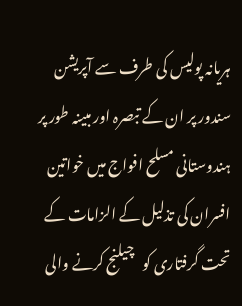ہریانہ پولیس کی طرف سے آپریشن سندور پر ان کے تبصرہ اور مبینہ طور پر ہندوستانی مسلح افواج میں خواتین افسران کی تذلیل کے الزامات کے تحت گرفتاری کو   چیلنج کرنے والی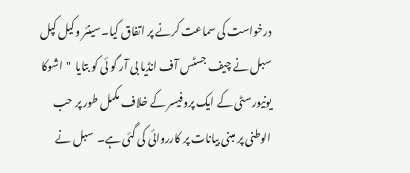درخواست کی سماعت کرنے پر اتفاق کیا۔سینئر وکیل کپل سبل نے چیف جسٹس آف انڈیا بی آر گو ئی کو بتایا  "اشوکا یونیورسٹی کے ایک پروفیسر کے خلاف مکمل طور پر حب الوطنی پر مبنی بیانات پر کارروائی کی گئی ہے۔  سبل نے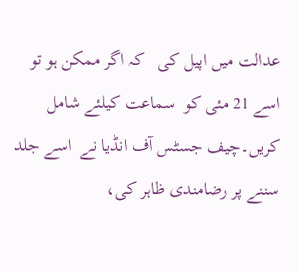عدالت میں اپیل کی   کہ اگر ممکن ہو تو اسے 21 مئی کو  سماعت کیلئے شامل کریں۔چیف جسٹس آف انڈیا نے  اسے جلد سننے پر رضامندی ظاہر کی،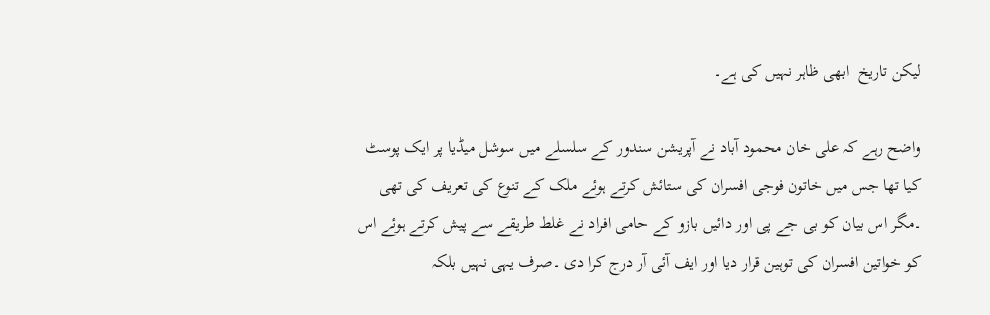لیکن تاریخ  ابھی ظاہر نہیں کی ہے۔

واضح رہے کہ علی خان محمود آباد نے آپریشن سندور کے سلسلے میں سوشل میڈیا پر ایک پوسٹ کیا تھا جس میں خاتون فوجی افسران کی ستائش کرتے ہوئے ملک کے تنوع کی تعریف کی تھی ۔مگر اس بیان کو بی جے پی اور دائیں بازو کے حامی افراد نے غلط طریقے سے پیش کرتے ہوئے اس کو خواتین افسران کی توہین قرار دیا اور ایف آئی آر درج کرا دی ۔صرف یہی نہیں بلکہ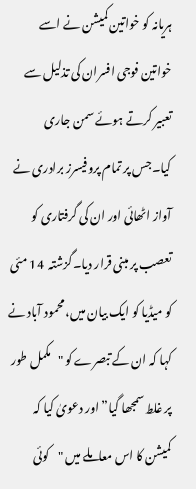ہریانہ کو خواتین کمیشن نے اسے خواتین فوجی افسران کی تذلیل سے تعبیر کرتے ہوئے سمن جاری کیا۔جس پر تمام پروفیسرز برادری نے آواز اٹھائی اور ان کی گرفتاری کو تعصب پر مبنی قرار دیا۔گزشتہ  14 مئی کو میڈیا کو ایک بیان میں، محمود آباد نے کہا کہ ان کے تبصرے کو "مکمل طور پر غلط سمجھا گیا” اور دعویٰ کیا کہ کمیشن کا اس معاملے میں "کوئی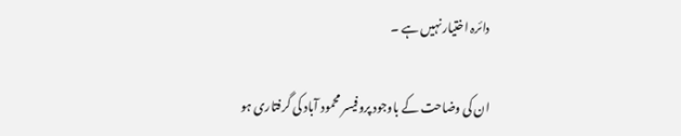دائرہ اختیار نہیں ہے ۔

ان کی وضاحت کے باوجود پروفیسر محمود آباد کی گرفتاری ہو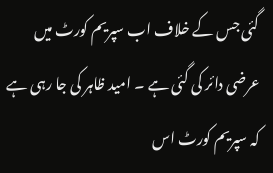گئی جس کے خلاف اب سپریم کورٹ میں عرضی دائر کی گئی ہے ۔ امید ظاہر کی جا رہی ہے کہ سپریم کورٹ اس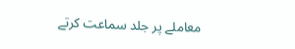معاملے پر جلد سماعت کرتے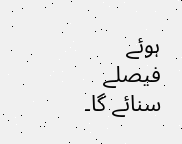ہوئے فیصلے سنائے گا۔